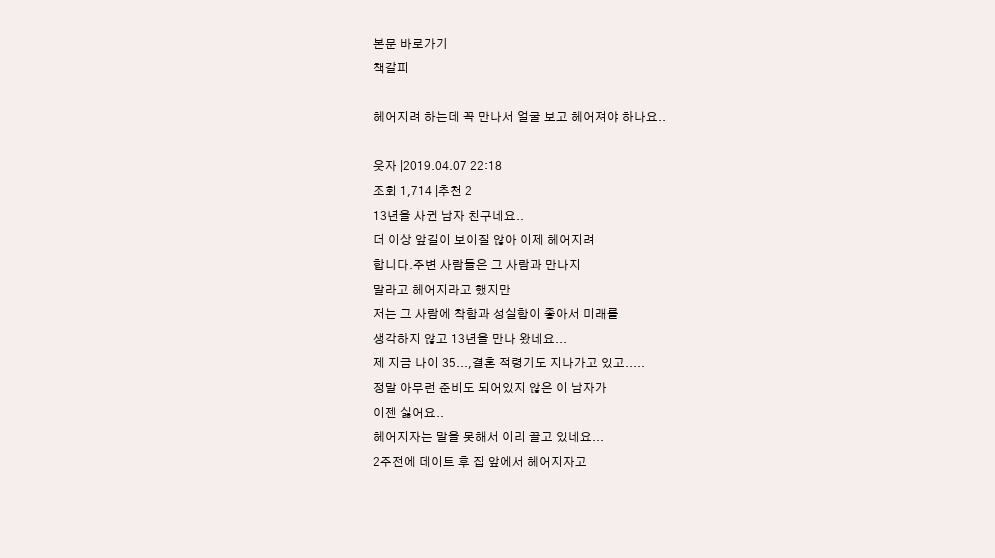본문 바로가기
책갈피

헤어지려 하는데 꼭 만나서 얼굴 보고 헤어져야 하나요..

웃자 |2019.04.07 22:18
조회 1,714 |추천 2
13년을 사귄 남자 친구네요..
더 이상 앞길이 보이질 않아 이제 헤어지려
합니다.주변 사람들은 그 사람과 만나지
말라고 헤어지라고 했지만
저는 그 사람에 착함과 성실함이 좋아서 미래를
생각하지 않고 13년을 만나 왔네요...
제 지금 나이 35...,결혼 적령기도 지나가고 있고.....
정말 아무런 준비도 되어있지 않은 이 남자가
이젠 싫어요..
헤어지자는 말을 못해서 이리 끌고 있네요...
2주전에 데이트 후 집 앞에서 헤어지자고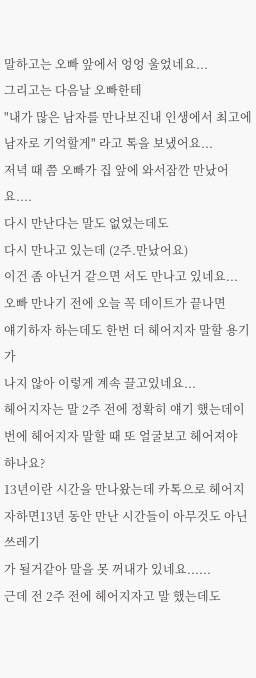말하고는 오빠 앞에서 엉엉 울었네요...
그리고는 다음날 오빠한테
"내가 많은 남자를 만나보진내 인생에서 최고에
남자로 기억할게" 라고 톡을 보냈어요...
저녁 때 쯤 오빠가 집 앞에 와서잠깐 만났어요....
다시 만난다는 말도 없었는데도
다시 만나고 있는데 (2주.만났어요)
이건 좀 아닌거 같으면 서도 만나고 있네요...
오빠 만나기 전에 오늘 꼭 데이트가 끝나면
얘기하자 하는데도 한번 더 헤어지자 말할 용기가
나지 않아 이렇게 계속 끌고있네요...
헤어지자는 말 2주 전에 정확히 얘기 했는데이번에 헤어지자 말할 때 또 얼굴보고 헤어져야 하나요?
13년이란 시간을 만나왔는데 카톡으로 헤어지자하면13년 동안 만난 시간들이 아무것도 아닌 쓰레기
가 될거같아 말을 못 꺼내가 있네요......
근데 전 2주 전에 헤어지자고 말 했는데도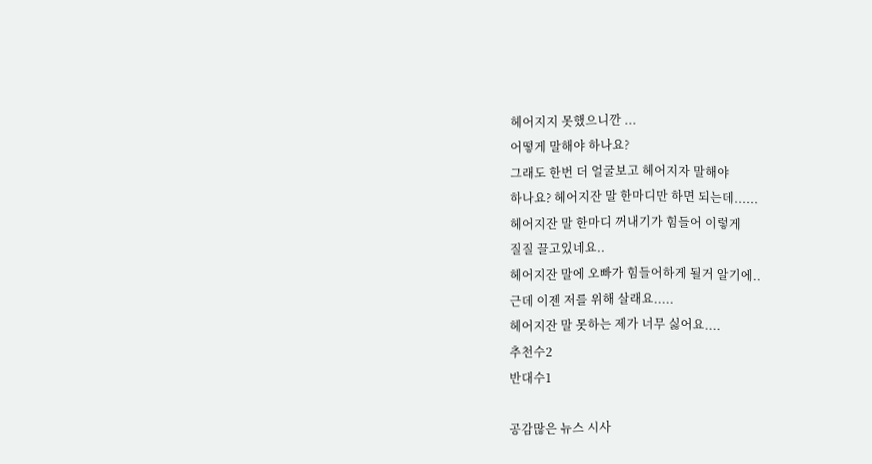헤어지지 못했으니깐 ...
어떻게 말해야 하나요?
그래도 한번 더 얼굴보고 헤어지자 말해야
하나요? 헤어지잔 말 한마디만 하면 되는데......
헤어지잔 말 한마디 꺼내기가 힘들어 이렇게
질질 끌고있네요..
헤어지잔 말에 오빠가 힘들어하게 될거 알기에..
근데 이젠 저를 위해 살래요.....
헤어지잔 말 못하는 제가 너무 싫어요....
추천수2
반대수1

공감많은 뉴스 시사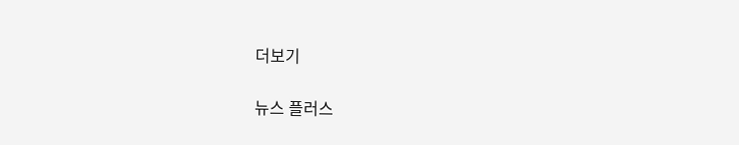더보기

뉴스 플러스